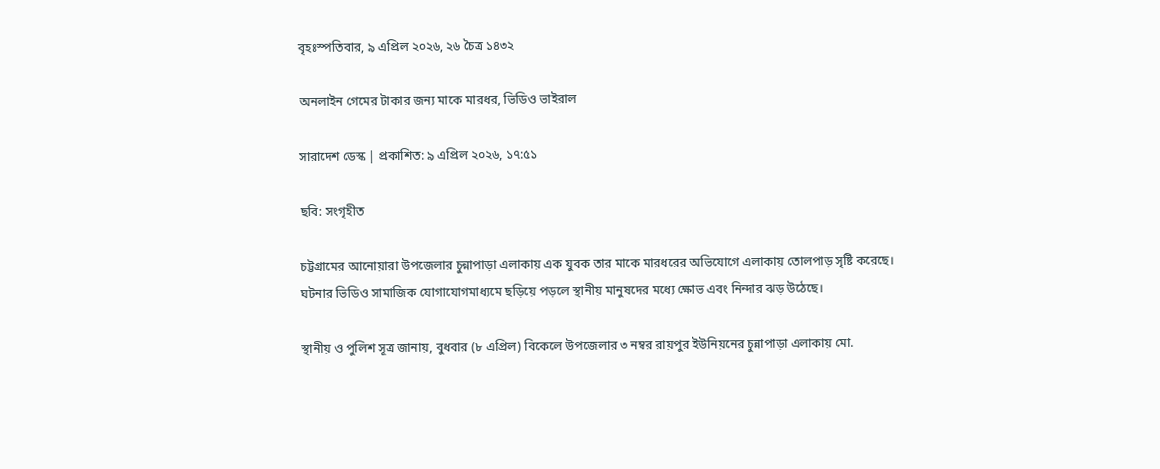বৃহঃস্পতিবার, ৯ এপ্রিল ২০২৬, ২৬ চৈত্র ১৪৩২

অনলাইন গেমের টাকার জন্য মাকে মারধর, ভিডিও ভাইরাল

সারাদেশ ডেস্ক | প্রকাশিত: ৯ এপ্রিল ২০২৬, ১৭:৫১

ছবি: সংগৃহীত

চট্টগ্রামের আনোয়ারা উপজেলার চুন্নাপাড়া এলাকায় এক যুবক তার মাকে মারধরের অভিযোগে এলাকায় তোলপাড় সৃষ্টি করেছে। ঘটনার ভিডিও সামাজিক যোগাযোগমাধ্যমে ছড়িয়ে পড়লে স্থানীয় মানুষদের মধ্যে ক্ষোভ এবং নিন্দার ঝড় উঠেছে।

স্থানীয় ও পুলিশ সূত্র জানায়, বুধবার (৮ এপ্রিল) বিকেলে উপজেলার ৩ নম্বর রায়পুর ইউনিয়নের চুন্নাপাড়া এলাকায় মো.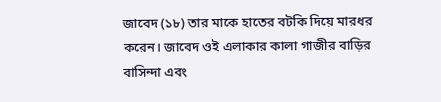জাবেদ (১৮) তার মাকে হাতের বটকি দিয়ে মারধর করেন। জাবেদ ওই এলাকার কালা গাজীর বাড়ির বাসিন্দা এবং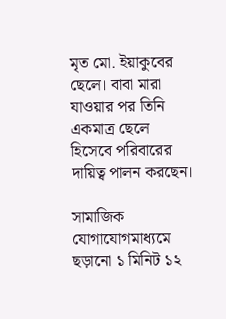মৃত মো. ইয়াকুবের ছেলে। বাবা মারা যাওয়ার পর তিনি একমাত্র ছেলে হিসেবে পরিবারের দায়িত্ব পালন করছেন।

সামাজিক যোগাযোগমাধ্যমে ছড়ানো ১ মিনিট ১২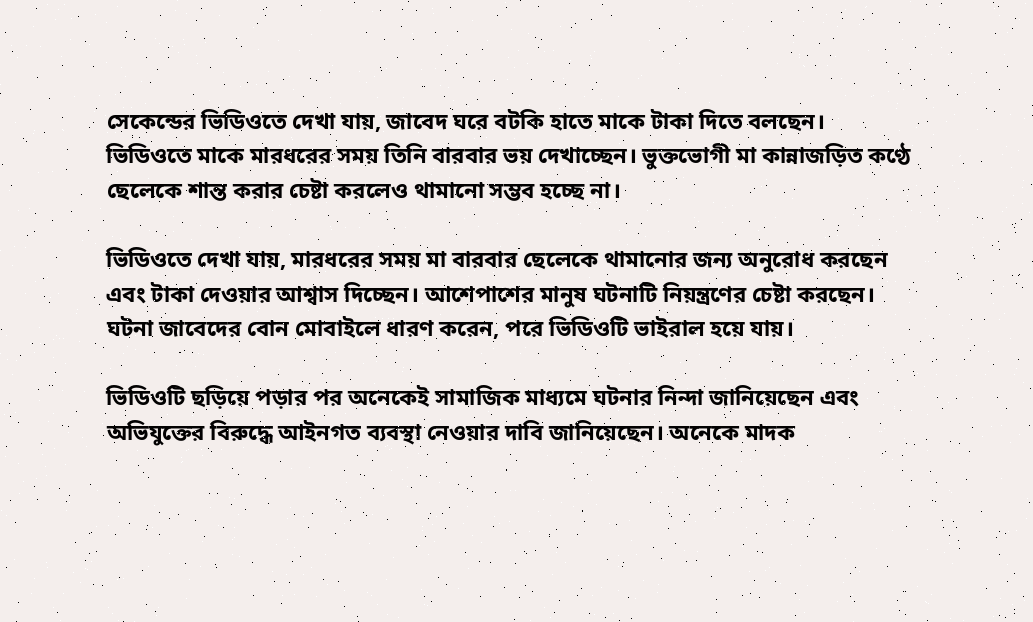সেকেন্ডের ভিডিওতে দেখা যায়, জাবেদ ঘরে বটকি হাতে মাকে টাকা দিতে বলছেন। ভিডিওতে মাকে মারধরের সময় তিনি বারবার ভয় দেখাচ্ছেন। ভুক্তভোগী মা কান্নাজড়িত কণ্ঠে ছেলেকে শান্ত করার চেষ্টা করলেও থামানো সম্ভব হচ্ছে না।

ভিডিওতে দেখা যায়, মারধরের সময় মা বারবার ছেলেকে থামানোর জন্য অনুরোধ করছেন এবং টাকা দেওয়ার আশ্বাস দিচ্ছেন। আশেপাশের মানুষ ঘটনাটি নিয়ন্ত্রণের চেষ্টা করছেন। ঘটনা জাবেদের বোন মোবাইলে ধারণ করেন, পরে ভিডিওটি ভাইরাল হয়ে যায়।

ভিডিওটি ছড়িয়ে পড়ার পর অনেকেই সামাজিক মাধ্যমে ঘটনার নিন্দা জানিয়েছেন এবং অভিযুক্তের বিরুদ্ধে আইনগত ব্যবস্থা নেওয়ার দাবি জানিয়েছেন। অনেকে মাদক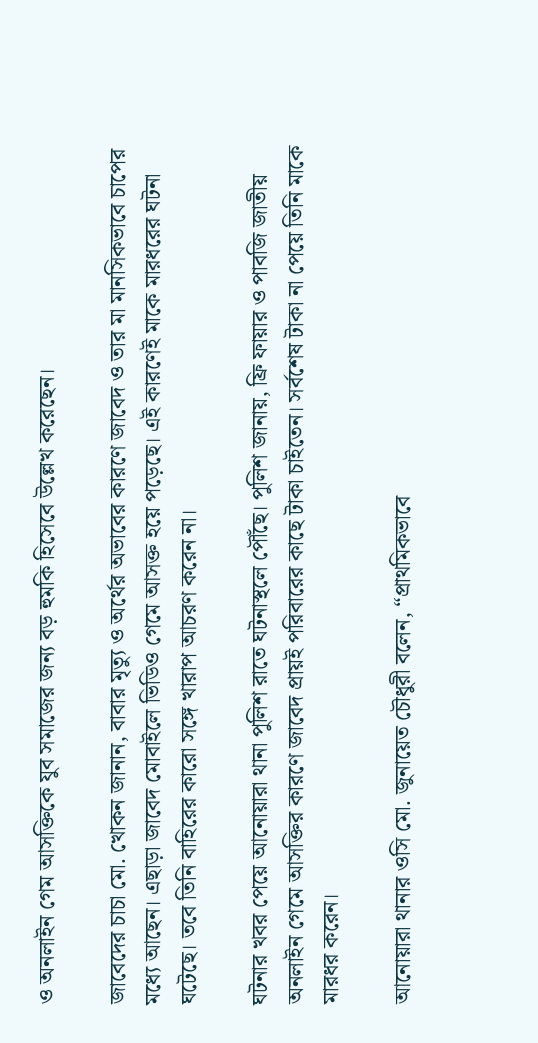ও অনলাইন গেম আসক্তিকে যুব সমাজের জন্য বড় হুমকি হিসেবে উল্লেখ করেছেন।

জাবেদের চাচা মো. খোকন জানান, বাবার মৃত্যু ও অর্থের অভাবের কারণে জাবেদ ও তার মা মানসিকভাবে চাপের মধ্যে আছেন। এছাড়া জাবেদ মোবাইলে ভিডিও গেমে আসক্ত হয়ে পড়েছে। এই কারণেই মাকে মারধরের ঘটনা ঘটেছে। তবে তিনি বাহিরের কারো সঙ্গে খারাপ আচরণ করেন না।

ঘটনার খবর পেয়ে আনোয়ারা থানা পুলিশ রাতে ঘটনাস্থলে পৌঁছে। পুলিশ জানায়, ফ্রি ফায়ার ও পাবজি জাতীয় অনলাইন গেমে আসক্তির কারণে জাবেদ প্রায়ই পরিবারের কাছে টাকা চাইতেন। সর্বশেষ টাকা না পেয়ে তিনি মাকে মারধর করেন।

আনোয়ারা থানার ওসি মো. জুনায়েত চৌধুরী বলেন, “প্রাথমিকভাবে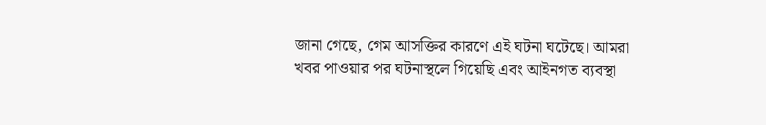জানা গেছে, গেম আসক্তির কারণে এই ঘটনা ঘটেছে। আমরা খবর পাওয়ার পর ঘটনাস্থলে গিয়েছি এবং আইনগত ব্যবস্থা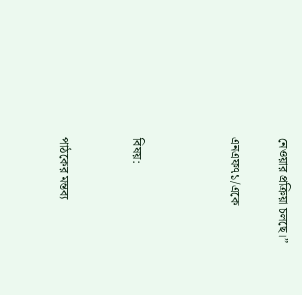নেওয়ার প্রক্রিয়া চলছে।”

এনএফ৭১/একে



বিষয়:


পাঠকের মন্তব্য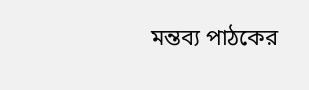মন্তব্য পাঠকের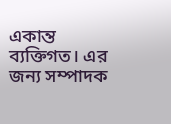একান্ত ব্যক্তিগত। এর জন্য সম্পাদক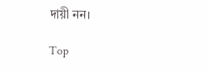দায়ী নন।

Top